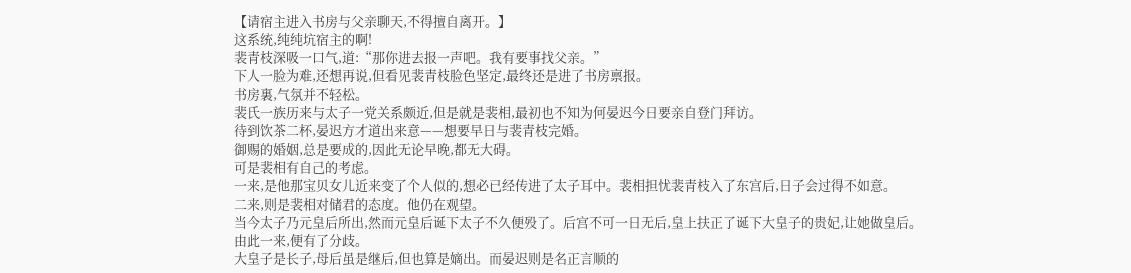【请宿主进入书房与父亲聊天,不得擅自离开。】
这系统,纯纯坑宿主的啊!
裴青枝深吸一口气,道:“那你进去报一声吧。我有要事找父亲。”
下人一脸为难,还想再说,但看见裴青枝脸色坚定,最终还是进了书房禀报。
书房裏,气氛并不轻松。
裴氏一族历来与太子一党关系颇近,但是就是裴相,最初也不知为何晏迟今日要亲自登门拜访。
待到饮茶二杯,晏迟方才道出来意——想要早日与裴青枝完婚。
御赐的婚姻,总是要成的,因此无论早晚,都无大碍。
可是裴相有自己的考虑。
一来,是他那宝贝女儿近来变了个人似的,想必已经传进了太子耳中。裴相担忧裴青枝入了东宫后,日子会过得不如意。
二来,则是裴相对储君的态度。他仍在观望。
当今太子乃元皇后所出,然而元皇后诞下太子不久便殁了。后宫不可一日无后,皇上扶正了诞下大皇子的贵妃,让她做皇后。
由此一来,便有了分歧。
大皇子是长子,母后虽是继后,但也算是嫡出。而晏迟则是名正言顺的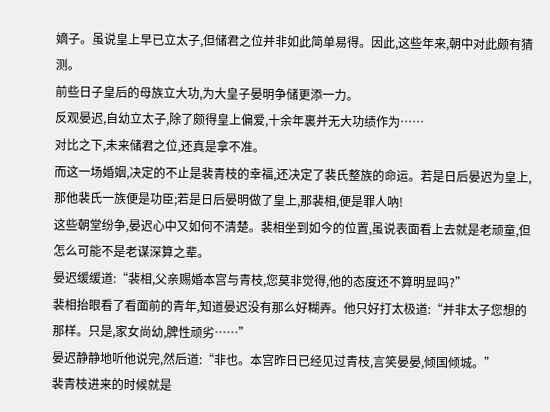嫡子。虽说皇上早已立太子,但储君之位并非如此简单易得。因此,这些年来,朝中对此颇有猜测。
前些日子皇后的母族立大功,为大皇子晏明争储更添一力。
反观晏迟,自幼立太子,除了颇得皇上偏爱,十余年裏并无大功绩作为……
对比之下,未来储君之位,还真是拿不准。
而这一场婚姻,决定的不止是裴青枝的幸福,还决定了裴氏整族的命运。若是日后晏迟为皇上,那他裴氏一族便是功臣;若是日后晏明做了皇上,那裴相,便是罪人吶!
这些朝堂纷争,晏迟心中又如何不清楚。裴相坐到如今的位置,虽说表面看上去就是老顽童,但怎么可能不是老谋深算之辈。
晏迟缓缓道:“裴相,父亲赐婚本宫与青枝,您莫非觉得,他的态度还不算明显吗?”
裴相抬眼看了看面前的青年,知道晏迟没有那么好糊弄。他只好打太极道:“并非太子您想的那样。只是,家女尚幼,脾性顽劣……”
晏迟静静地听他说完,然后道:“非也。本宫昨日已经见过青枝,言笑晏晏,倾国倾城。”
裴青枝进来的时候就是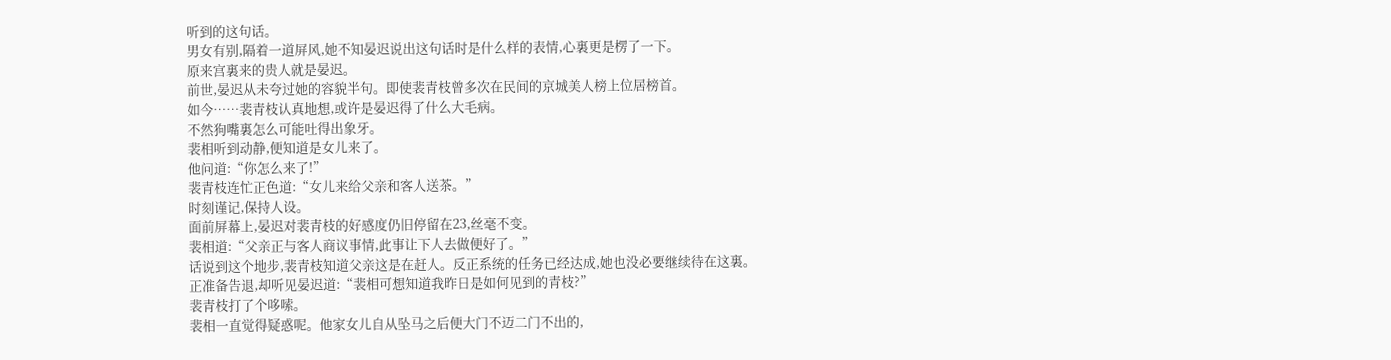听到的这句话。
男女有别,隔着一道屏风,她不知晏迟说出这句话时是什么样的表情,心裏更是楞了一下。
原来宫裏来的贵人就是晏迟。
前世,晏迟从未夸过她的容貌半句。即使裴青枝曾多次在民间的京城美人榜上位居榜首。
如今……裴青枝认真地想,或许是晏迟得了什么大毛病。
不然狗嘴裏怎么可能吐得出象牙。
裴相听到动静,便知道是女儿来了。
他问道:“你怎么来了!”
裴青枝连忙正色道:“女儿来给父亲和客人送茶。”
时刻谨记,保持人设。
面前屏幕上,晏迟对裴青枝的好感度仍旧停留在23,丝毫不变。
裴相道:“父亲正与客人商议事情,此事让下人去做便好了。”
话说到这个地步,裴青枝知道父亲这是在赶人。反正系统的任务已经达成,她也没必要继续待在这裏。
正准备告退,却听见晏迟道:“裴相可想知道我昨日是如何见到的青枝?”
裴青枝打了个哆嗦。
裴相一直觉得疑惑呢。他家女儿自从坠马之后便大门不迈二门不出的,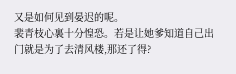又是如何见到晏迟的呢。
裴青枝心裏十分惶恐。若是让她爹知道自己出门就是为了去清风楼,那还了得?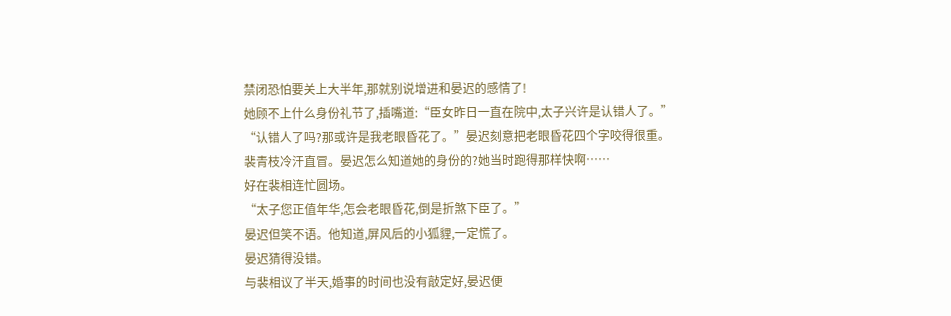禁闭恐怕要关上大半年,那就别说增进和晏迟的感情了!
她顾不上什么身份礼节了,插嘴道:“臣女昨日一直在院中,太子兴许是认错人了。”
“认错人了吗?那或许是我老眼昏花了。”晏迟刻意把老眼昏花四个字咬得很重。
裴青枝冷汗直冒。晏迟怎么知道她的身份的?她当时跑得那样快啊……
好在裴相连忙圆场。
“太子您正值年华,怎会老眼昏花,倒是折煞下臣了。”
晏迟但笑不语。他知道,屏风后的小狐貍,一定慌了。
晏迟猜得没错。
与裴相议了半天,婚事的时间也没有敲定好,晏迟便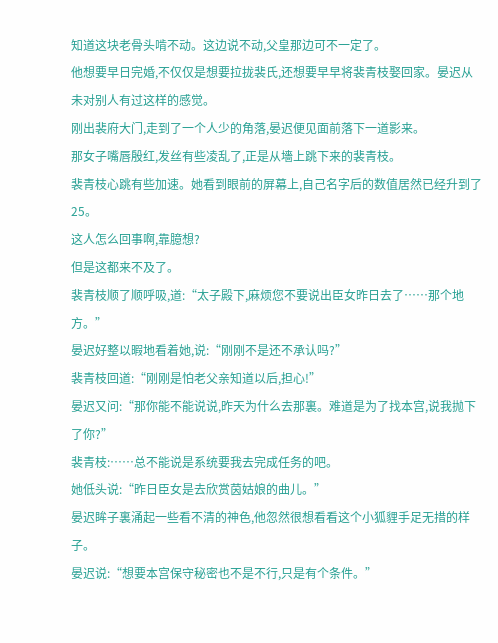知道这块老骨头啃不动。这边说不动,父皇那边可不一定了。
他想要早日完婚,不仅仅是想要拉拢裴氏,还想要早早将裴青枝娶回家。晏迟从未对别人有过这样的感觉。
刚出裴府大门,走到了一个人少的角落,晏迟便见面前落下一道影来。
那女子嘴唇殷红,发丝有些凌乱了,正是从墻上跳下来的裴青枝。
裴青枝心跳有些加速。她看到眼前的屏幕上,自己名字后的数值居然已经升到了25。
这人怎么回事啊,靠臆想?
但是这都来不及了。
裴青枝顺了顺呼吸,道:“太子殿下,麻烦您不要说出臣女昨日去了……那个地方。”
晏迟好整以暇地看着她,说:“刚刚不是还不承认吗?”
裴青枝回道:“刚刚是怕老父亲知道以后,担心!”
晏迟又问:“那你能不能说说,昨天为什么去那裏。难道是为了找本宫,说我抛下了你?”
裴青枝:……总不能说是系统要我去完成任务的吧。
她低头说:“昨日臣女是去欣赏茵姑娘的曲儿。”
晏迟眸子裏涌起一些看不清的神色,他忽然很想看看这个小狐貍手足无措的样子。
晏迟说:“想要本宫保守秘密也不是不行,只是有个条件。”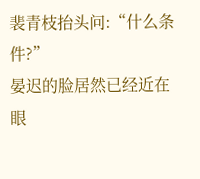裴青枝抬头问:“什么条件?”
晏迟的脸居然已经近在眼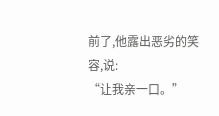前了,他露出恶劣的笑容,说:
“让我亲一口。”